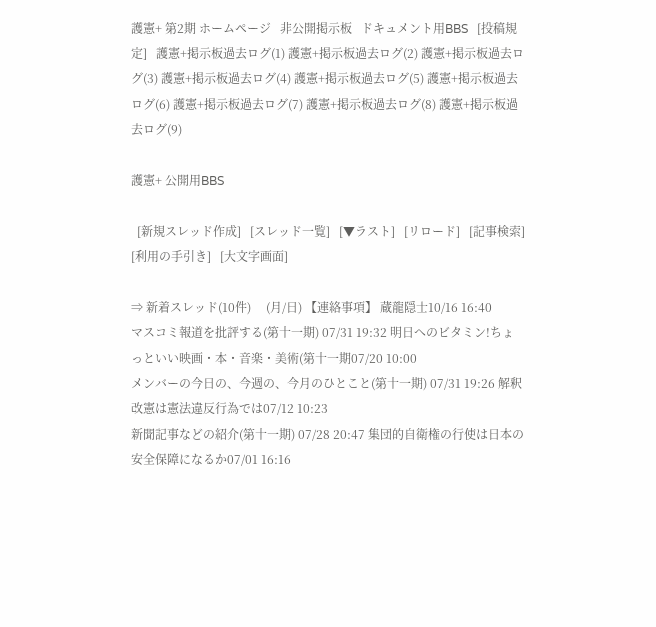護憲+ 第2期 ホームページ   非公開掲示板   ドキュメント用BBS   [投稿規定]   護憲+掲示板過去ログ(1) 護憲+掲示板過去ログ(2) 護憲+掲示板過去ログ(3) 護憲+掲示板過去ログ(4) 護憲+掲示板過去ログ(5) 護憲+掲示板過去ログ(6) 護憲+掲示板過去ログ(7) 護憲+掲示板過去ログ(8) 護憲+掲示板過去ログ(9)

護憲+ 公開用BBS

  [新規スレッド作成]   [スレッド一覧]   [▼ラスト]   [リロード]   [記事検索]   [利用の手引き]   [大文字画面]

⇒ 新着スレッド(10件)     (月/日) 【連絡事項】 蔵龍隠士10/16 16:40
マスコミ報道を批評する(第十一期) 07/31 19:32 明日へのビタミン!ちょっといい映画・本・音楽・美術(第十一期07/20 10:00
メンバーの今日の、今週の、今月のひとこと(第十一期) 07/31 19:26 解釈改憲は憲法違反行為では07/12 10:23
新聞記事などの紹介(第十一期) 07/28 20:47 集団的自衛権の行使は日本の安全保障になるか07/01 16:16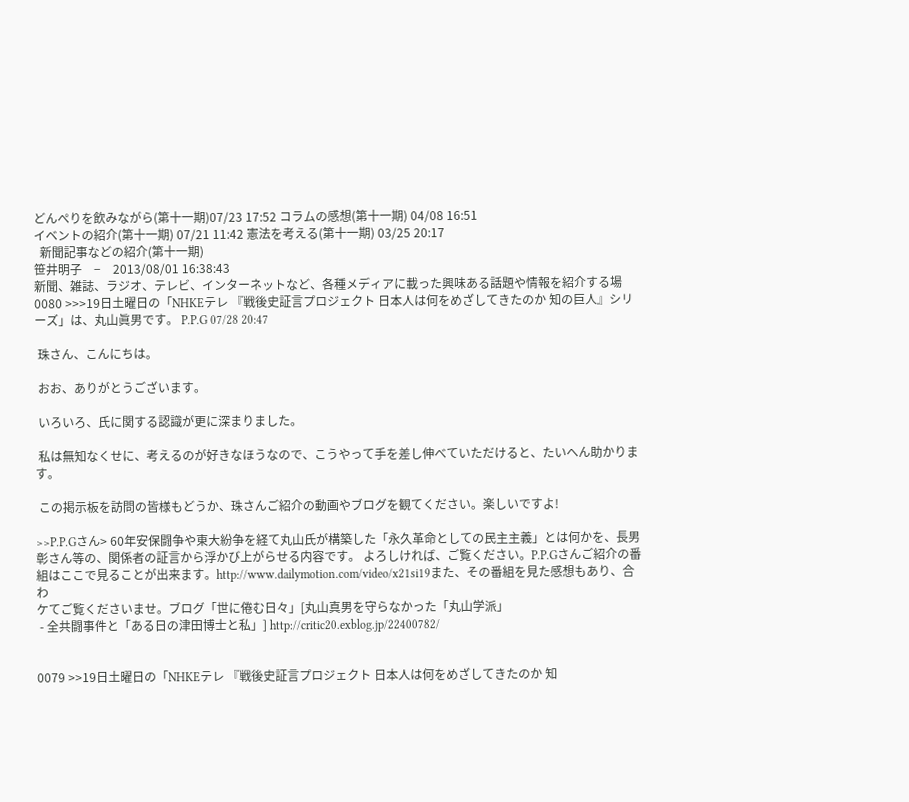どんぺりを飲みながら(第十一期)07/23 17:52 コラムの感想(第十一期) 04/08 16:51
イベントの紹介(第十一期) 07/21 11:42 憲法を考える(第十一期) 03/25 20:17
  新聞記事などの紹介(第十一期)
笹井明子    −    2013/08/01 16:38:43
新聞、雑誌、ラジオ、テレビ、インターネットなど、各種メディアに載った興味ある話題や情報を紹介する場
0080 >>>19日土曜日の「NHKEテレ 『戦後史証言プロジェクト 日本人は何をめざしてきたのか 知の巨人』シリーズ」は、丸山眞男です。 P.P.G 07/28 20:47

 珠さん、こんにちは。

 おお、ありがとうございます。

 いろいろ、氏に関する認識が更に深まりました。

 私は無知なくせに、考えるのが好きなほうなので、こうやって手を差し伸べていただけると、たいへん助かります。

 この掲示板を訪問の皆様もどうか、珠さんご紹介の動画やブログを観てください。楽しいですよ!

>>P.P.Gさん> 60年安保闘争や東大紛争を経て丸山氏が構築した「永久革命としての民主主義」とは何かを、長男彰さん等の、関係者の証言から浮かび上がらせる内容です。 よろしければ、ご覧ください。P.P.Gさんご紹介の番組はここで見ることが出来ます。http://www.dailymotion.com/video/x21si19また、その番組を見た感想もあり、合わ
ケてご覧くださいませ。ブログ「世に倦む日々」[丸山真男を守らなかった「丸山学派」
 - 全共闘事件と「ある日の津田博士と私」] http://critic20.exblog.jp/22400782/


0079 >>19日土曜日の「NHKEテレ 『戦後史証言プロジェクト 日本人は何をめざしてきたのか 知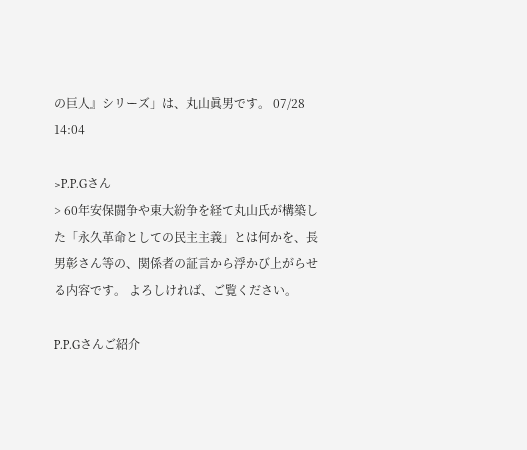の巨人』シリーズ」は、丸山眞男です。 07/28 14:04

>P.P.Gさん
> 60年安保闘争や東大紛争を経て丸山氏が構築した「永久革命としての民主主義」とは何かを、長男彰さん等の、関係者の証言から浮かび上がらせる内容です。 よろしければ、ご覧ください。

P.P.Gさんご紹介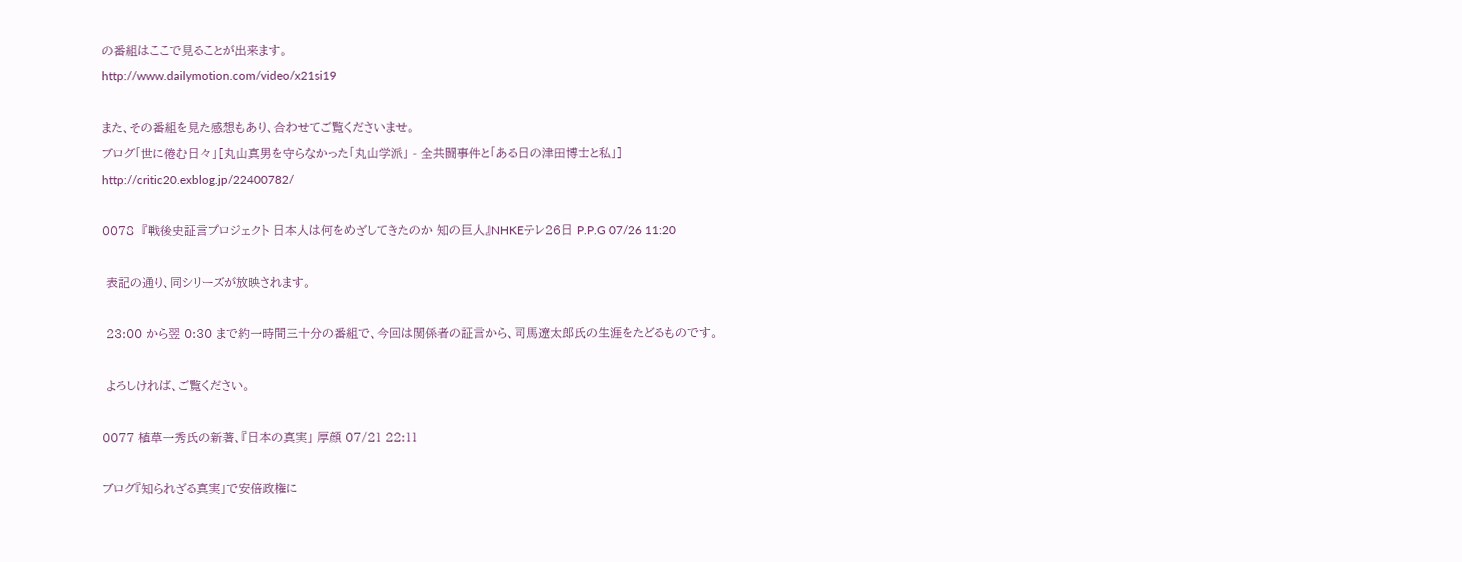の番組はここで見ることが出来ます。
http://www.dailymotion.com/video/x21si19

また、その番組を見た感想もあり、合わせてご覧くださいませ。
ブログ「世に倦む日々」[丸山真男を守らなかった「丸山学派」 - 全共闘事件と「ある日の津田博士と私」]
http://critic20.exblog.jp/22400782/

0078  『戦後史証言プロジェクト 日本人は何をめざしてきたのか 知の巨人』NHKEテレ26日 P.P.G 07/26 11:20

 表記の通り、同シリーズが放映されます。

 23:00 から翌 0:30 まで約一時間三十分の番組で、今回は関係者の証言から、司馬遼太郎氏の生涯をたどるものです。

 よろしければ、ご覧ください。

0077 植草一秀氏の新著、『日本の真実」 厚顔 07/21 22:11

ブログ『知られざる真実」で安倍政権に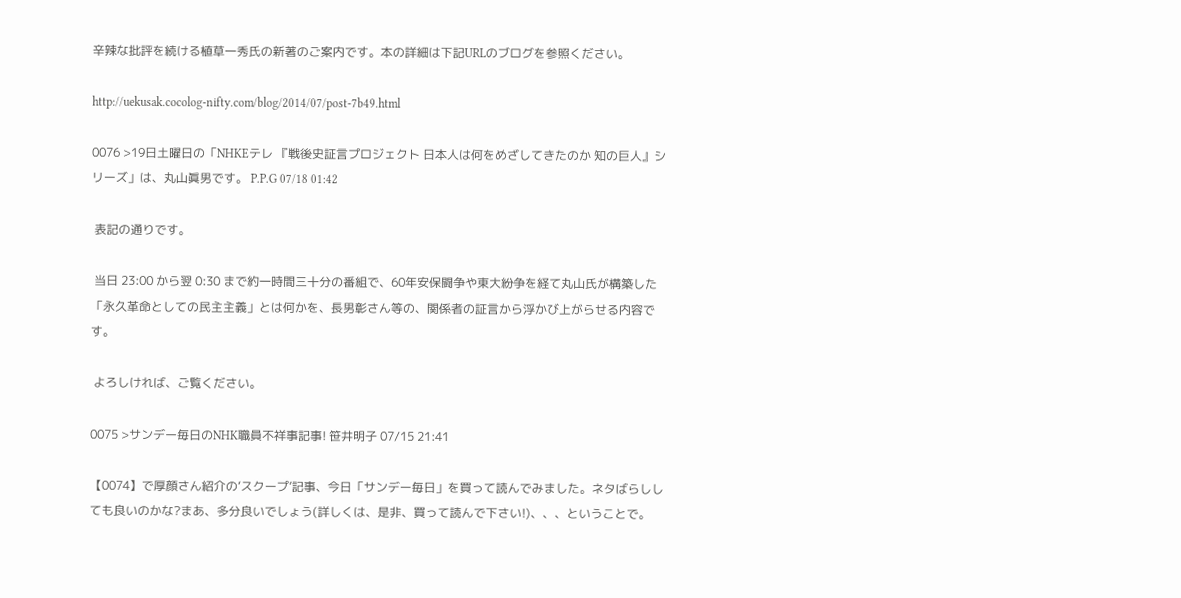辛辣な批評を続ける植草一秀氏の新著のご案内です。本の詳細は下記URLのブログを参照ください。

http://uekusak.cocolog-nifty.com/blog/2014/07/post-7b49.html

0076 >19日土曜日の「NHKEテレ 『戦後史証言プロジェクト 日本人は何をめざしてきたのか 知の巨人』シリーズ」は、丸山眞男です。 P.P.G 07/18 01:42

 表記の通りです。

 当日 23:00 から翌 0:30 まで約一時間三十分の番組で、60年安保闘争や東大紛争を経て丸山氏が構築した「永久革命としての民主主義」とは何かを、長男彰さん等の、関係者の証言から浮かび上がらせる内容です。

 よろしければ、ご覧ください。

0075 >サンデー毎日のNHK職員不祥事記事! 笹井明子 07/15 21:41

【0074】で厚顔さん紹介の‘スクープ’記事、今日「サンデー毎日」を買って読んでみました。ネタばらししても良いのかな?まあ、多分良いでしょう(詳しくは、是非、買って読んで下さい!)、、、ということで。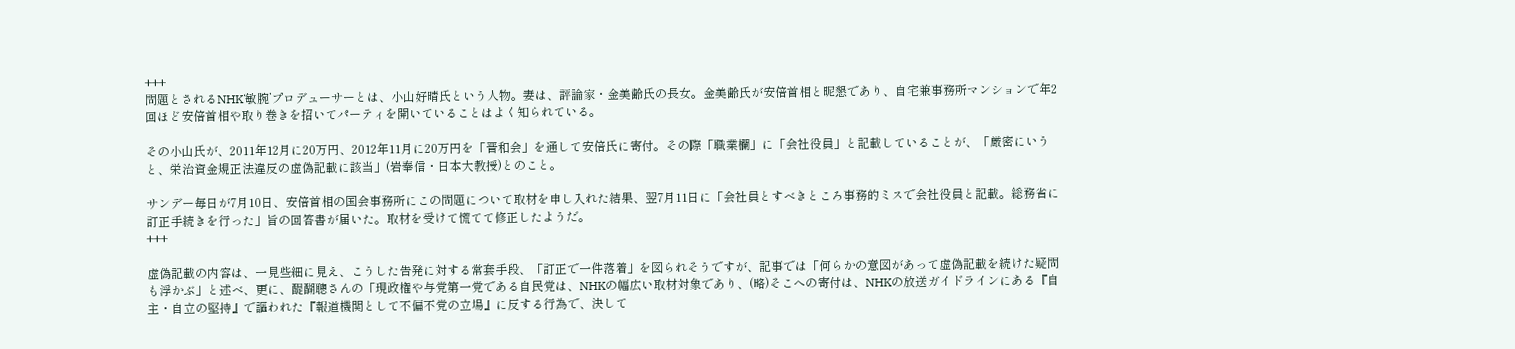+++
問題とされるNHK‘敏腕’プロデューサーとは、小山好晴氏という人物。妻は、評論家・金美齢氏の長女。金美齢氏が安倍首相と昵懇であり、自宅兼事務所マンションで年2回ほど安倍首相や取り巻きを招いてパーティを開いていることはよく知られている。

その小山氏が、2011年12月に20万円、2012年11月に20万円を「晋和会」を通して安倍氏に寄付。その際「職業欄」に「会社役員」と記載していることが、「厳密にいうと、栄治資金規正法違反の虚偽記載に該当」(岩奉信・日本大教授)とのこと。

サンデー毎日が7月10日、安倍首相の国会事務所にこの問題について取材を申し入れた結果、翌7月11日に「会社員とすべきところ事務的ミスで会社役員と記載。総務省に訂正手続きを行った」旨の回答書が届いた。取材を受けて慌てて修正したようだ。
+++

虚偽記載の内容は、一見些細に見え、こうした告発に対する常套手段、「訂正で一件落着」を図られそうですが、記事では「何らかの意図があって虚偽記載を続けた疑問も浮かぶ」と述べ、更に、醍醐聰さんの「現政権や与党第一党である自民党は、NHKの幅広い取材対象であり、(略)そこへの寄付は、NHKの放送ガイドラインにある『自主・自立の堅持』で謳われた『報道機関として不偏不党の立場』に反する行為で、決して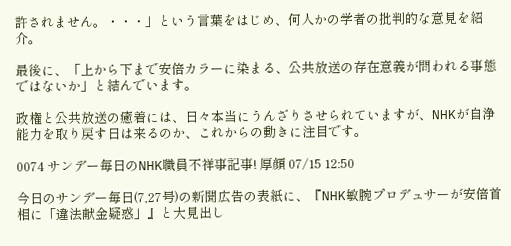許されません。・・・」という言葉をはじめ、何人かの学者の批判的な意見を紹介。

最後に、「上から下まで安倍カラーに染まる、公共放送の存在意義が問われる事態ではないか」と結んでいます。

政権と公共放送の癒着には、日々本当にうんざりさせられていますが、NHKが自浄能力を取り戻す日は来るのか、これからの動きに注目です。

0074 サンデー毎日のNHK職員不祥事記事! 厚顔 07/15 12:50

今日のサンデー毎日(7,27号)の新聞広告の表紙に、『NHK敏腕プロデュサーが安倍首相に「違法献金疑惑」』と大見出し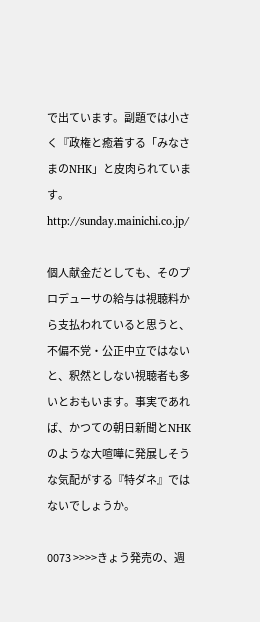で出ています。副題では小さく『政権と癒着する「みなさまのNHK」と皮肉られています。
http://sunday.mainichi.co.jp/

個人献金だとしても、そのプロデューサの給与は視聴料から支払われていると思うと、不偏不党・公正中立ではないと、釈然としない視聴者も多いとおもいます。事実であれば、かつての朝日新聞とNHKのような大喧嘩に発展しそうな気配がする『特ダネ』ではないでしょうか。

0073 >>>>きょう発売の、週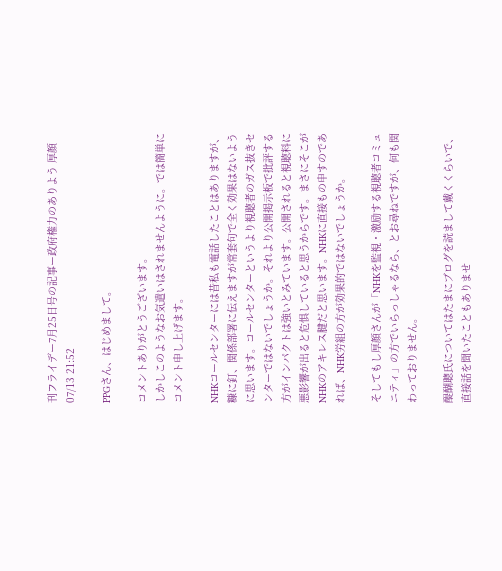刊フライデー7月25日号の記事ー政府権力のありよう 厚顔 07/13 21:52

PPGさん、はじめまして。

コメントありがとうございます。
しかしこのようなお気遣いはされませんように。では簡単にコメント申し上げます。

NHKコールセンターには昔私も電話したことはありますが、糠に釘、関係部署に伝えますが常套句で全く効果はないように思います。コールセンターというより視聴者のガス抜きセンターではないでしょうか。それより公開掲示板で批評する方がインパクトは強いとみています。公開されると視聴料に悪影響が出ると危惧していると思うからです。まさにそこがNHKのアキレス腱だと思います。NHKに直接もの申すのであれば、NHK労組の方が効果的ではないでしょうか。

そしてもし厚顔さんが「NHKを監視・激励する視聴者コミュニティ」の方でいらっしゃるなら、とお尋ねですが、何も関わっておりません。

醍醐聰氏についてはたまにブログを読まして戴くくらいで、直接話を聞いたこともありませ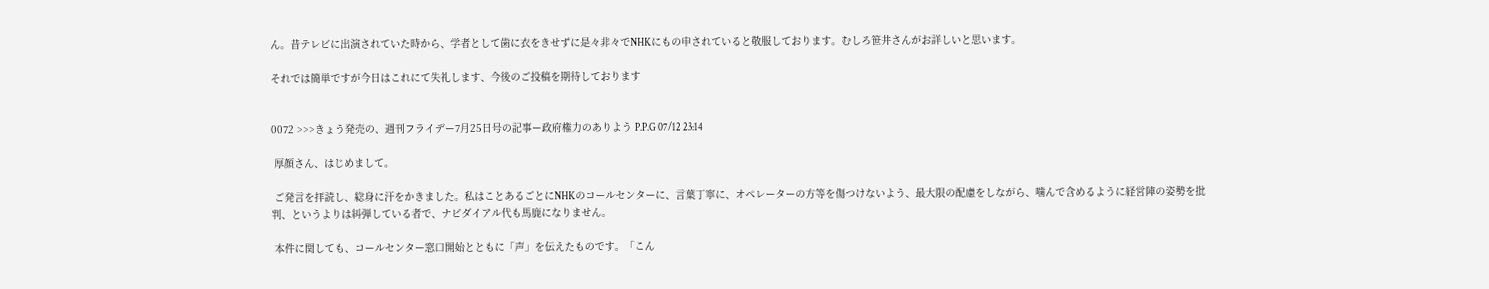ん。昔テレビに出演されていた時から、学者として歯に衣をきせずに是々非々でNHKにもの申されていると敬服しております。むしろ笹井さんがお詳しいと思います。

それでは簡単ですが今日はこれにて失礼します、今後のご投稿を期待しております


0072 >>>きょう発売の、週刊フライデー7月25日号の記事ー政府権力のありよう P.P.G 07/12 23:14

 厚顔さん、はじめまして。

 ご発言を拝読し、総身に汗をかきました。私はことあるごとにNHKのコールセンターに、言葉丁寧に、オペレーターの方等を傷つけないよう、最大限の配慮をしながら、噛んで含めるように経営陣の姿勢を批判、というよりは糾弾している者で、ナビダイアル代も馬鹿になりません。

 本件に関しても、コールセンター窓口開始とともに「声」を伝えたものです。「こん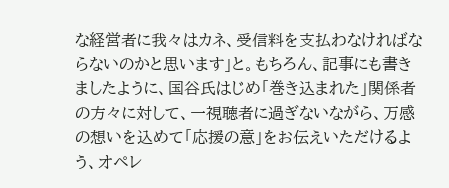な経営者に我々はカネ、受信料を支払わなければならないのかと思います」と。もちろん、記事にも書きましたように、国谷氏はじめ「巻き込まれた」関係者の方々に対して、一視聴者に過ぎないながら、万感の想いを込めて「応援の意」をお伝えいただけるよう、オペレ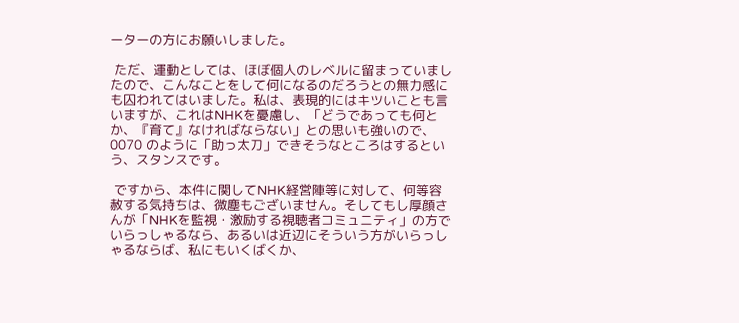ーターの方にお願いしました。

 ただ、運動としては、ほぼ個人のレベルに留まっていましたので、こんなことをして何になるのだろうとの無力感にも囚われてはいました。私は、表現的にはキツいことも言いますが、これはNHKを憂慮し、「どうであっても何とか、『育て』なければならない」との思いも強いので、0070 のように「助っ太刀」できそうなところはするという、スタンスです。

 ですから、本件に関してNHK経営陣等に対して、何等容赦する気持ちは、微塵もございません。そしてもし厚顔さんが「NHKを監視・激励する視聴者コミュニティ」の方でいらっしゃるなら、あるいは近辺にそういう方がいらっしゃるならば、私にもいくばくか、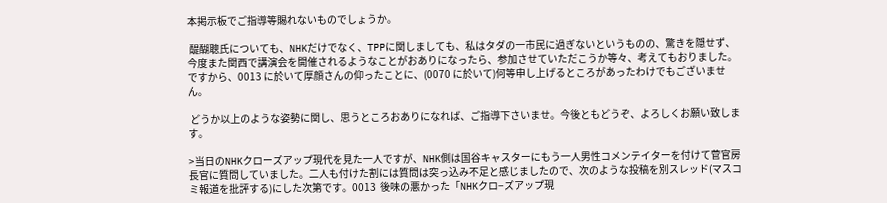本掲示板でご指導等賜れないものでしょうか。

 醍醐聰氏についても、NHKだけでなく、TPPに関しましても、私はタダの一市民に過ぎないというものの、驚きを隠せず、今度また関西で講演会を開催されるようなことがおありになったら、参加させていただこうか等々、考えてもおりました。ですから、0013 に於いて厚顔さんの仰ったことに、(0070 に於いて)何等申し上げるところがあったわけでもございません。

 どうか以上のような姿勢に関し、思うところおありになれば、ご指導下さいませ。今後ともどうぞ、よろしくお願い致します。

>当日のNHKクローズアップ現代を見た一人ですが、NHK側は国谷キャスターにもう一人男性コメンテイターを付けて菅官房長官に質問していました。二人も付けた割には質問は突っ込み不足と感じましたので、次のような投稿を別スレッド(マスコミ報道を批評する)にした次第です。0013  後味の悪かった「NHKクロ−ズアップ現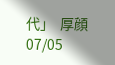代」  厚顔  07/05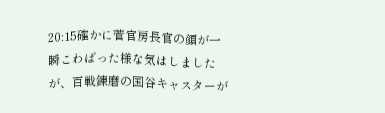20:15確かに菅官房長官の顔が一瞬こわばった様な気はしましたが、百戦錬磨の国谷キャスターが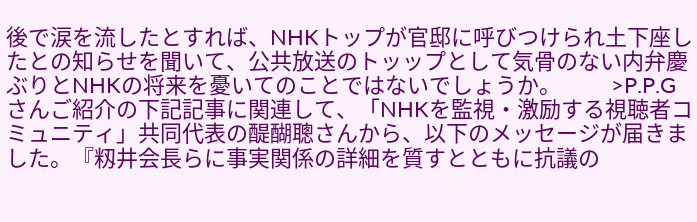後で涙を流したとすれば、NHKトップが官邸に呼びつけられ土下座したとの知らせを聞いて、公共放送のトッップとして気骨のない内弁慶ぶりとNHKの将来を憂いてのことではないでしょうか。          >P.P.Gさんご紹介の下記記事に関連して、「NHKを監視・激励する視聴者コミュニティ」共同代表の醍醐聰さんから、以下のメッセージが届きました。『籾井会長らに事実関係の詳細を質すとともに抗議の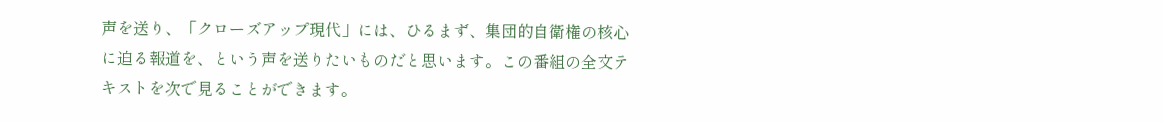声を送り、「クローズアップ現代」には、ひるまず、集団的自衛権の核心に迫る報道を、という声を送りたいものだと思います。この番組の全文テキストを次で見ることができます。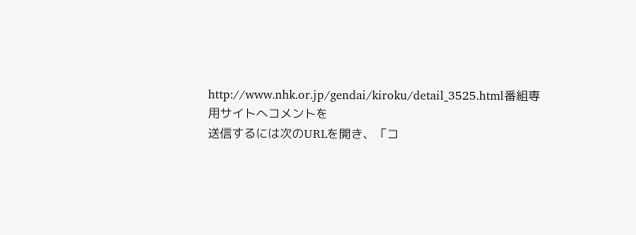http://www.nhk.or.jp/gendai/kiroku/detail_3525.html番組専用サイトへコメントを
送信するには次のURLを開き、「コ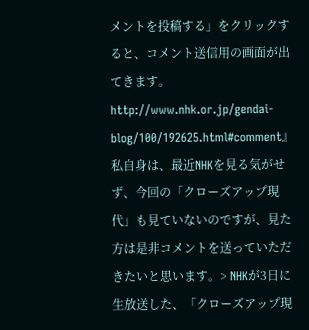メントを投稿する」をクリックすると、コメント送信用の画面が出てきます。http://www.nhk.or.jp/gendai-blog/100/192625.html#comment』私自身は、最近NHKを見る気がせず、今回の「クローズアップ現代」も見ていないのですが、見た方は是非コメントを送っていただきたいと思います。> NHKが3日に生放送した、「クローズアップ現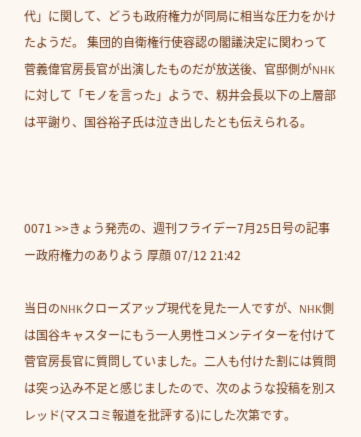代」に関して、どうも政府権力が同局に相当な圧力をかけたようだ。 集団的自衛権行使容認の閣議決定に関わって菅義偉官房長官が出演したものだが放送後、官邸側がNHKに対して「モノを言った」ようで、籾井会長以下の上層部は平謝り、国谷裕子氏は泣き出したとも伝えられる。



0071 >>きょう発売の、週刊フライデー7月25日号の記事ー政府権力のありよう 厚顔 07/12 21:42

当日のNHKクローズアップ現代を見た一人ですが、NHK側は国谷キャスターにもう一人男性コメンテイターを付けて菅官房長官に質問していました。二人も付けた割には質問は突っ込み不足と感じましたので、次のような投稿を別スレッド(マスコミ報道を批評する)にした次第です。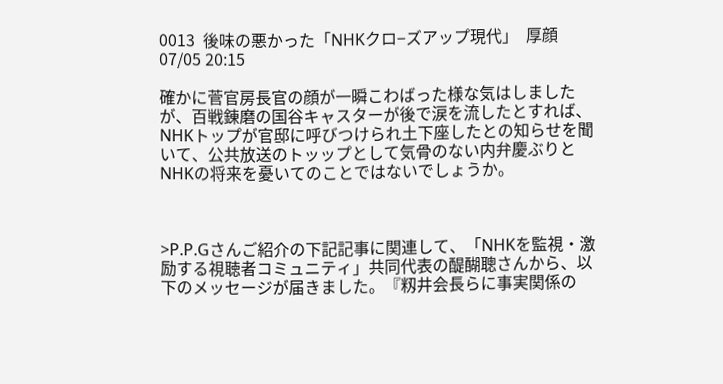0013  後味の悪かった「NHKクロ−ズアップ現代」  厚顔  07/05 20:15

確かに菅官房長官の顔が一瞬こわばった様な気はしましたが、百戦錬磨の国谷キャスターが後で涙を流したとすれば、NHKトップが官邸に呼びつけられ土下座したとの知らせを聞いて、公共放送のトッップとして気骨のない内弁慶ぶりとNHKの将来を憂いてのことではないでしょうか。



>P.P.Gさんご紹介の下記記事に関連して、「NHKを監視・激励する視聴者コミュニティ」共同代表の醍醐聰さんから、以下のメッセージが届きました。『籾井会長らに事実関係の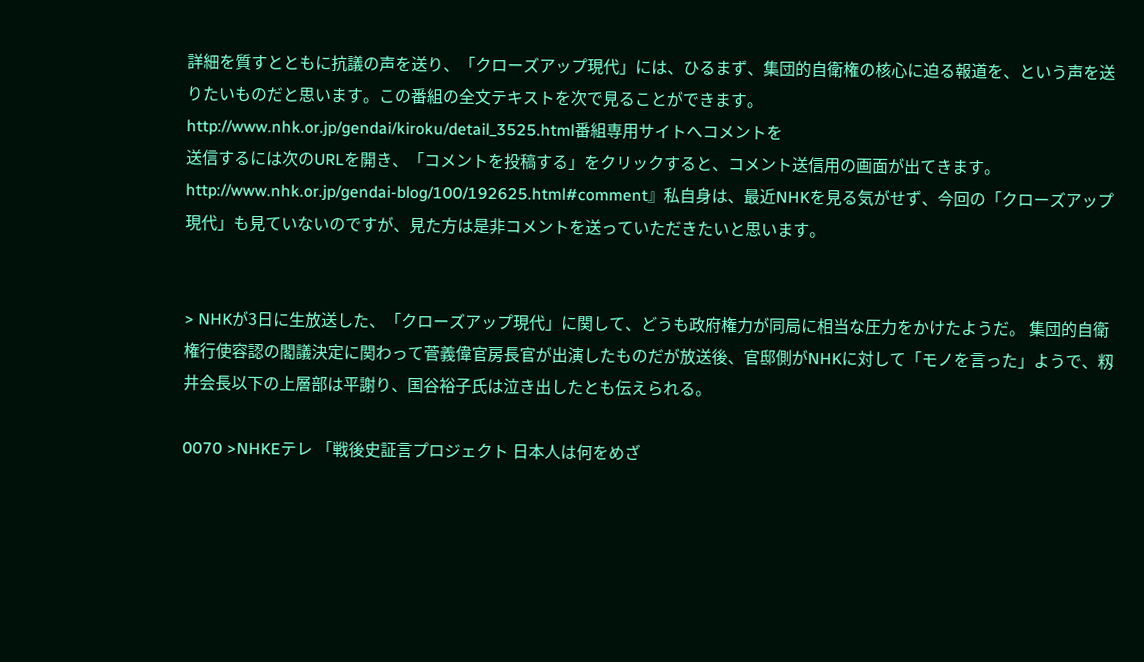詳細を質すとともに抗議の声を送り、「クローズアップ現代」には、ひるまず、集団的自衛権の核心に迫る報道を、という声を送りたいものだと思います。この番組の全文テキストを次で見ることができます。http://www.nhk.or.jp/gendai/kiroku/detail_3525.html番組専用サイトへコメントを
送信するには次のURLを開き、「コメントを投稿する」をクリックすると、コメント送信用の画面が出てきます。http://www.nhk.or.jp/gendai-blog/100/192625.html#comment』私自身は、最近NHKを見る気がせず、今回の「クローズアップ現代」も見ていないのですが、見た方は是非コメントを送っていただきたいと思います。


> NHKが3日に生放送した、「クローズアップ現代」に関して、どうも政府権力が同局に相当な圧力をかけたようだ。 集団的自衛権行使容認の閣議決定に関わって菅義偉官房長官が出演したものだが放送後、官邸側がNHKに対して「モノを言った」ようで、籾井会長以下の上層部は平謝り、国谷裕子氏は泣き出したとも伝えられる。

0070 >NHKEテレ 「戦後史証言プロジェクト 日本人は何をめざ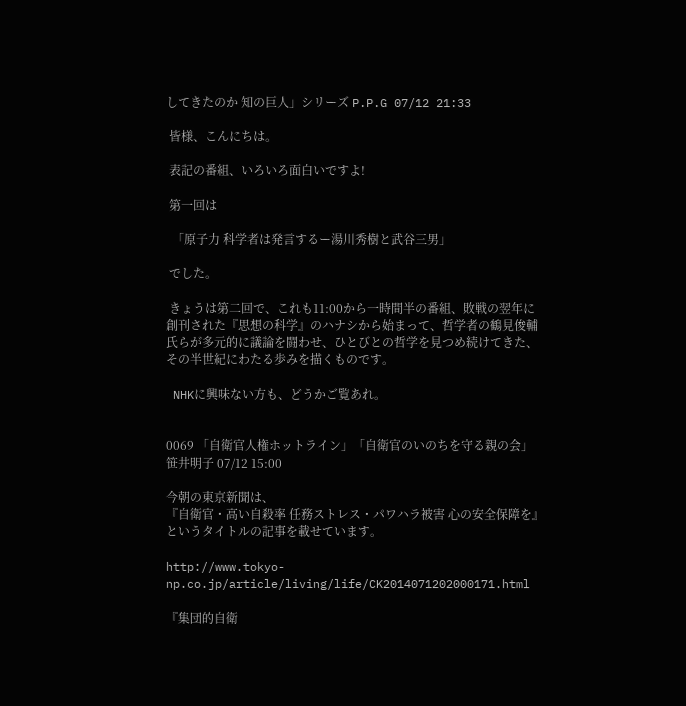してきたのか 知の巨人」シリーズ P.P.G 07/12 21:33

 皆様、こんにちは。

 表記の番組、いろいろ面白いですよ!

 第一回は

  「原子力 科学者は発言するー湯川秀樹と武谷三男」

 でした。

 きょうは第二回で、これも11:00から一時間半の番組、敗戦の翌年に創刊された『思想の科学』のハナシから始まって、哲学者の鶴見俊輔氏らが多元的に議論を闘わせ、ひとびとの哲学を見つめ続けてきた、その半世紀にわたる歩みを描くものです。

 NHKに興味ない方も、どうかご覧あれ。


0069 「自衛官人権ホットライン」「自衛官のいのちを守る親の会」 笹井明子 07/12 15:00

今朝の東京新聞は、
『自衛官・高い自殺率 任務ストレス・パワハラ被害 心の安全保障を』というタイトルの記事を載せています。

http://www.tokyo-np.co.jp/article/living/life/CK2014071202000171.html

『集団的自衛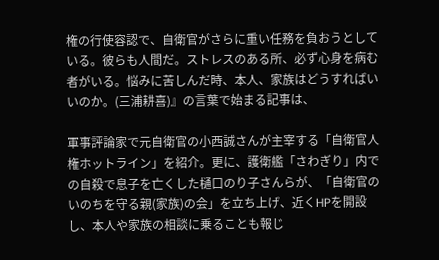権の行使容認で、自衛官がさらに重い任務を負おうとしている。彼らも人間だ。ストレスのある所、必ず心身を病む者がいる。悩みに苦しんだ時、本人、家族はどうすればいいのか。(三浦耕喜)』の言葉で始まる記事は、

軍事評論家で元自衛官の小西誠さんが主宰する「自衛官人権ホットライン」を紹介。更に、護衛艦「さわぎり」内での自殺で息子を亡くした樋口のり子さんらが、「自衛官のいのちを守る親(家族)の会」を立ち上げ、近くHPを開設し、本人や家族の相談に乗ることも報じ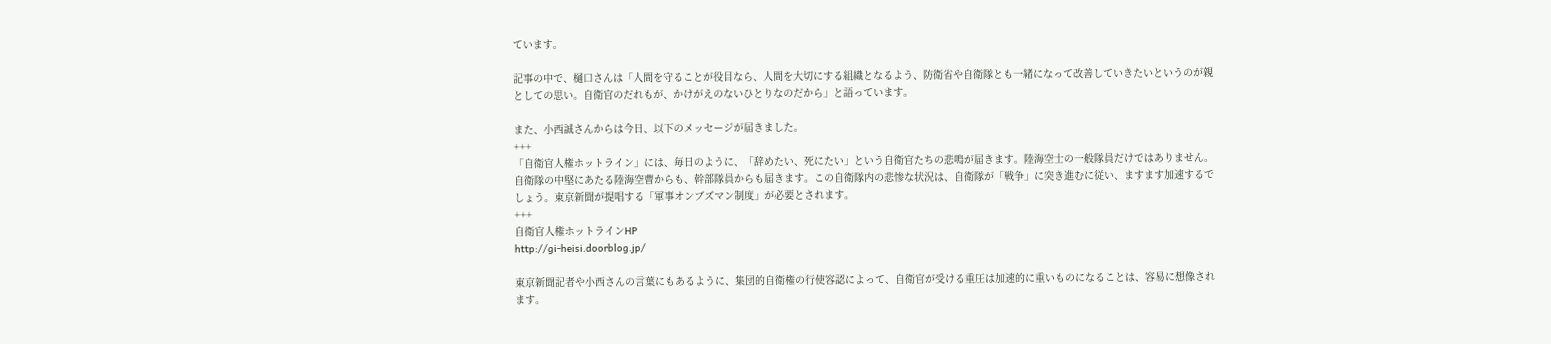ています。

記事の中で、樋口さんは「人間を守ることが役目なら、人間を大切にする組織となるよう、防衛省や自衛隊とも一緒になって改善していきたいというのが親としての思い。自衛官のだれもが、かけがえのないひとりなのだから」と語っています。

また、小西誠さんからは今日、以下のメッセージが届きました。
+++
「自衛官人権ホットライン」には、毎日のように、「辞めたい、死にたい」という自衛官たちの悲鳴が届きます。陸海空士の一般隊員だけではありません。自衛隊の中堅にあたる陸海空曹からも、幹部隊員からも届きます。この自衛隊内の悲惨な状況は、自衛隊が「戦争」に突き進むに従い、ますます加速するでしょう。東京新聞が提唱する「軍事オンブズマン制度」が必要とされます。
+++
自衛官人権ホットラインHP
http://gi-heisi.doorblog.jp/

東京新聞記者や小西さんの言葉にもあるように、集団的自衛権の行使容認によって、自衛官が受ける重圧は加速的に重いものになることは、容易に想像されます。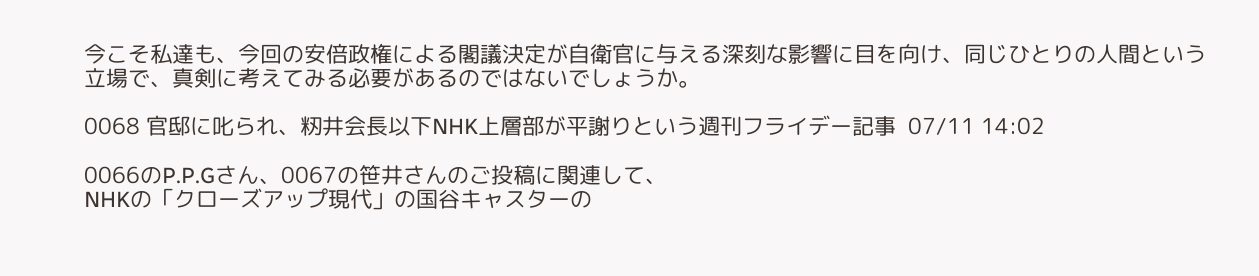今こそ私達も、今回の安倍政権による閣議決定が自衛官に与える深刻な影響に目を向け、同じひとりの人間という立場で、真剣に考えてみる必要があるのではないでしょうか。

0068 官邸に叱られ、籾井会長以下NHK上層部が平謝りという週刊フライデー記事  07/11 14:02

0066のP.P.Gさん、0067の笹井さんのご投稿に関連して、
NHKの「クローズアップ現代」の国谷キャスターの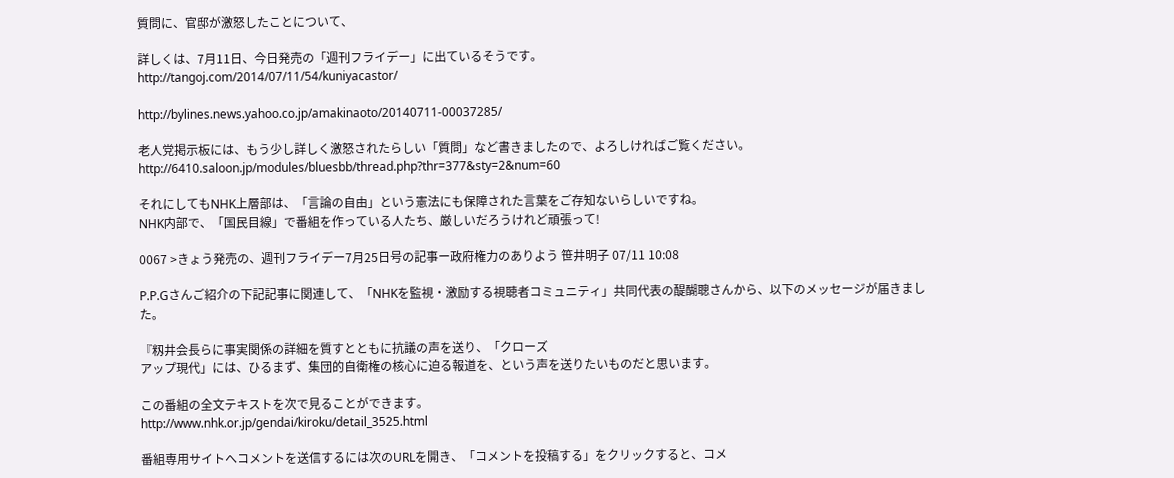質問に、官邸が激怒したことについて、

詳しくは、7月11日、今日発売の「週刊フライデー」に出ているそうです。
http://tangoj.com/2014/07/11/54/kuniyacastor/

http://bylines.news.yahoo.co.jp/amakinaoto/20140711-00037285/

老人党掲示板には、もう少し詳しく激怒されたらしい「質問」など書きましたので、よろしければご覧ください。
http://6410.saloon.jp/modules/bluesbb/thread.php?thr=377&sty=2&num=60

それにしてもNHK上層部は、「言論の自由」という憲法にも保障された言葉をご存知ないらしいですね。
NHK内部で、「国民目線」で番組を作っている人たち、厳しいだろうけれど頑張って!

0067 >きょう発売の、週刊フライデー7月25日号の記事ー政府権力のありよう 笹井明子 07/11 10:08

P.P.Gさんご紹介の下記記事に関連して、「NHKを監視・激励する視聴者コミュニティ」共同代表の醍醐聰さんから、以下のメッセージが届きました。

『籾井会長らに事実関係の詳細を質すとともに抗議の声を送り、「クローズ
アップ現代」には、ひるまず、集団的自衛権の核心に迫る報道を、という声を送りたいものだと思います。

この番組の全文テキストを次で見ることができます。
http://www.nhk.or.jp/gendai/kiroku/detail_3525.html

番組専用サイトへコメントを送信するには次のURLを開き、「コメントを投稿する」をクリックすると、コメ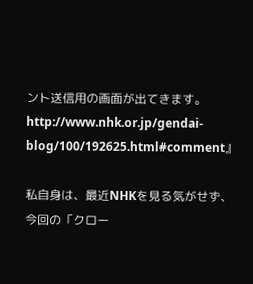ント送信用の画面が出てきます。
http://www.nhk.or.jp/gendai-blog/100/192625.html#comment』

私自身は、最近NHKを見る気がせず、今回の「クロー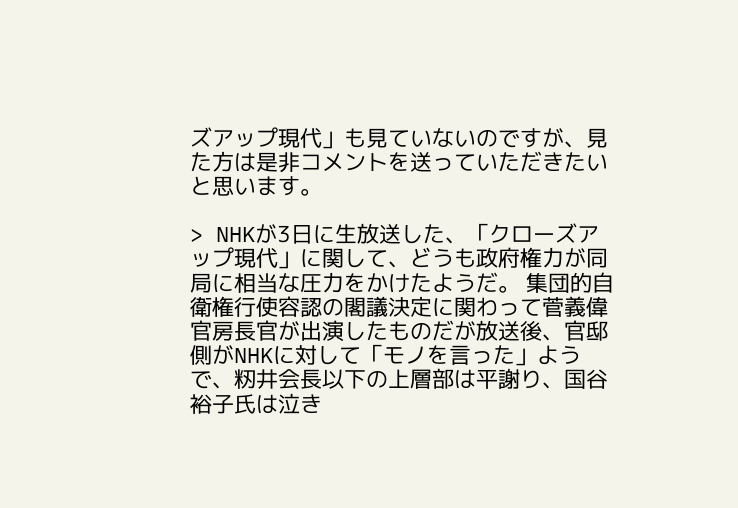ズアップ現代」も見ていないのですが、見た方は是非コメントを送っていただきたいと思います。

> NHKが3日に生放送した、「クローズアップ現代」に関して、どうも政府権力が同局に相当な圧力をかけたようだ。 集団的自衛権行使容認の閣議決定に関わって菅義偉官房長官が出演したものだが放送後、官邸側がNHKに対して「モノを言った」ようで、籾井会長以下の上層部は平謝り、国谷裕子氏は泣き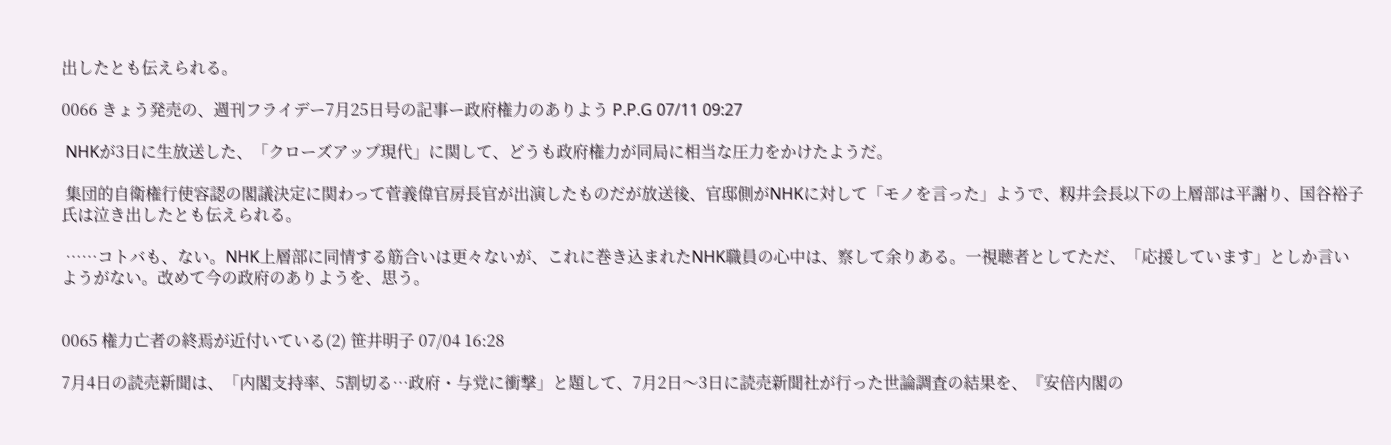出したとも伝えられる。

0066 きょう発売の、週刊フライデー7月25日号の記事ー政府権力のありよう P.P.G 07/11 09:27

 NHKが3日に生放送した、「クローズアップ現代」に関して、どうも政府権力が同局に相当な圧力をかけたようだ。

 集団的自衛権行使容認の閣議決定に関わって菅義偉官房長官が出演したものだが放送後、官邸側がNHKに対して「モノを言った」ようで、籾井会長以下の上層部は平謝り、国谷裕子氏は泣き出したとも伝えられる。

 ……コトバも、ない。NHK上層部に同情する筋合いは更々ないが、これに巻き込まれたNHK職員の心中は、察して余りある。一視聴者としてただ、「応援しています」としか言いようがない。改めて今の政府のありようを、思う。


0065 権力亡者の終焉が近付いている(2) 笹井明子 07/04 16:28

7月4日の読売新聞は、「内閣支持率、5割切る…政府・与党に衝撃」と題して、7月2日〜3日に読売新聞社が行った世論調査の結果を、『安倍内閣の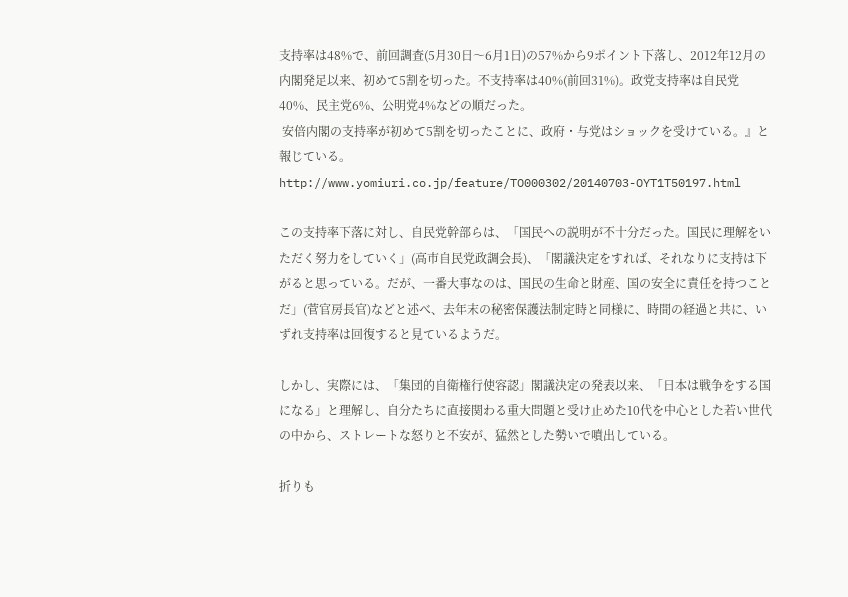支持率は48%で、前回調査(5月30日〜6月1日)の57%から9ポイント下落し、2012年12月の内閣発足以来、初めて5割を切った。不支持率は40%(前回31%)。政党支持率は自民党40%、民主党6%、公明党4%などの順だった。
 安倍内閣の支持率が初めて5割を切ったことに、政府・与党はショックを受けている。』と報じている。
http://www.yomiuri.co.jp/feature/TO000302/20140703-OYT1T50197.html

この支持率下落に対し、自民党幹部らは、「国民への説明が不十分だった。国民に理解をいただく努力をしていく」(高市自民党政調会長)、「閣議決定をすれば、それなりに支持は下がると思っている。だが、一番大事なのは、国民の生命と財産、国の安全に責任を持つことだ」(菅官房長官)などと述べ、去年末の秘密保護法制定時と同様に、時間の経過と共に、いずれ支持率は回復すると見ているようだ。

しかし、実際には、「集団的自衛権行使容認」閣議決定の発表以来、「日本は戦争をする国になる」と理解し、自分たちに直接関わる重大問題と受け止めた10代を中心とした若い世代の中から、ストレートな怒りと不安が、猛然とした勢いで噴出している。

折りも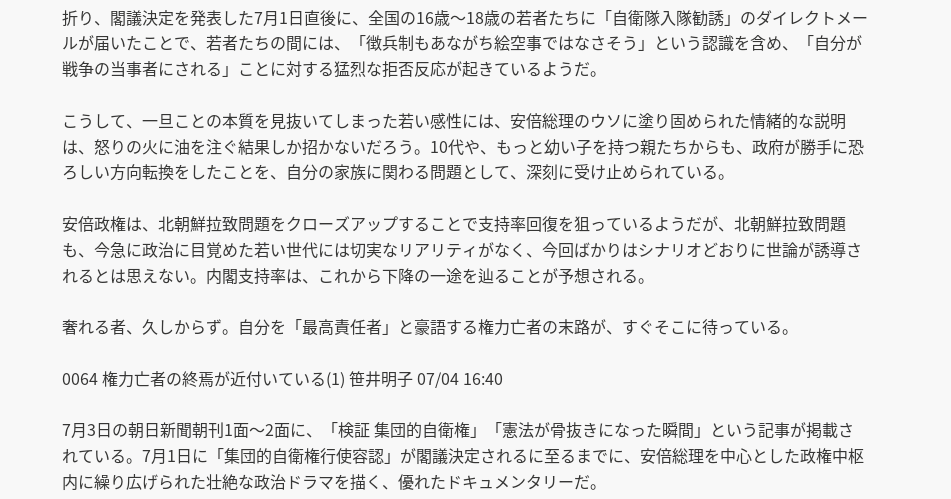折り、閣議決定を発表した7月1日直後に、全国の16歳〜18歳の若者たちに「自衛隊入隊勧誘」のダイレクトメールが届いたことで、若者たちの間には、「徴兵制もあながち絵空事ではなさそう」という認識を含め、「自分が戦争の当事者にされる」ことに対する猛烈な拒否反応が起きているようだ。

こうして、一旦ことの本質を見抜いてしまった若い感性には、安倍総理のウソに塗り固められた情緒的な説明は、怒りの火に油を注ぐ結果しか招かないだろう。10代や、もっと幼い子を持つ親たちからも、政府が勝手に恐ろしい方向転換をしたことを、自分の家族に関わる問題として、深刻に受け止められている。

安倍政権は、北朝鮮拉致問題をクローズアップすることで支持率回復を狙っているようだが、北朝鮮拉致問題も、今急に政治に目覚めた若い世代には切実なリアリティがなく、今回ばかりはシナリオどおりに世論が誘導されるとは思えない。内閣支持率は、これから下降の一途を辿ることが予想される。

奢れる者、久しからず。自分を「最高責任者」と豪語する権力亡者の末路が、すぐそこに待っている。

0064 権力亡者の終焉が近付いている(1) 笹井明子 07/04 16:40

7月3日の朝日新聞朝刊1面〜2面に、「検証 集団的自衛権」「憲法が骨抜きになった瞬間」という記事が掲載されている。7月1日に「集団的自衛権行使容認」が閣議決定されるに至るまでに、安倍総理を中心とした政権中枢内に繰り広げられた壮絶な政治ドラマを描く、優れたドキュメンタリーだ。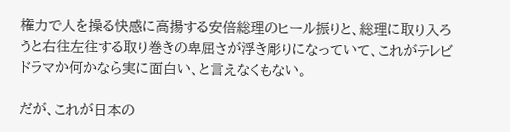権力で人を操る快感に高揚する安倍総理のヒール振りと、総理に取り入ろうと右往左往する取り巻きの卑屈さが浮き彫りになっていて、これがテレビドラマか何かなら実に面白い、と言えなくもない。

だが、これが日本の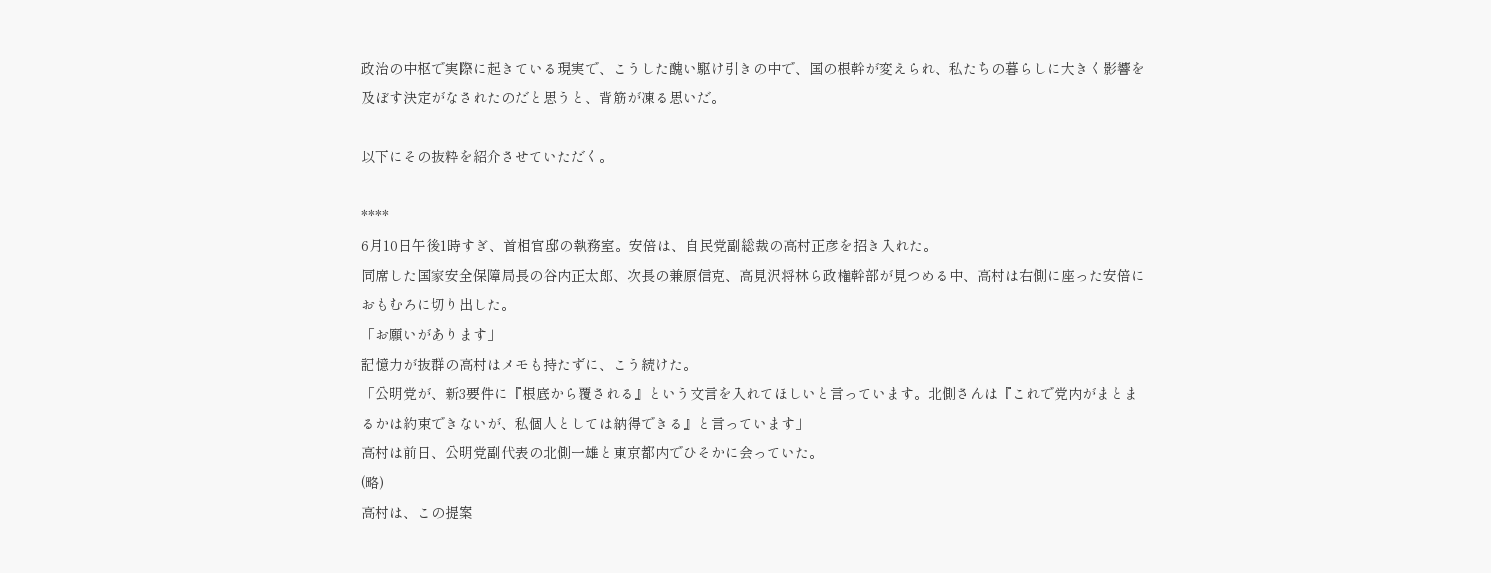政治の中枢で実際に起きている現実で、こうした醜い駆け引きの中で、国の根幹が変えられ、私たちの暮らしに大きく影響を及ぼす決定がなされたのだと思うと、背筋が凍る思いだ。

以下にその抜粋を紹介させていただく。

****
6月10日午後1時すぎ、首相官邸の執務室。安倍は、自民党副総裁の高村正彦を招き入れた。
同席した国家安全保障局長の谷内正太郎、次長の兼原信克、高見沢将林ら政権幹部が見つめる中、高村は右側に座った安倍におもむろに切り出した。
「お願いがあります」
記憶力が抜群の高村はメモも持たずに、こう続けた。
「公明党が、新3要件に『根底から覆される』という文言を入れてほしいと言っています。北側さんは『これで党内がまとまるかは約束できないが、私個人としては納得できる』と言っています」
高村は前日、公明党副代表の北側一雄と東京都内でひそかに会っていた。
(略)
高村は、この提案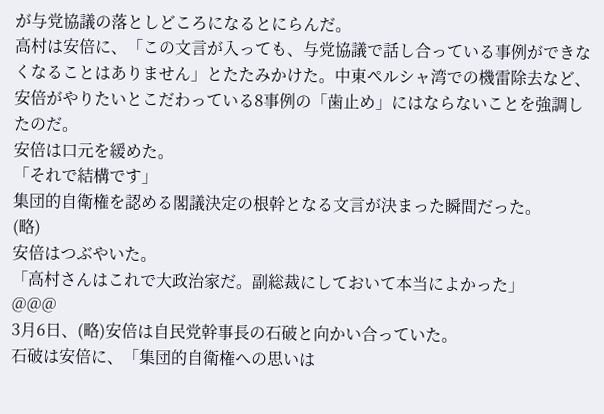が与党協議の落としどころになるとにらんだ。
高村は安倍に、「この文言が入っても、与党協議で話し合っている事例ができなくなることはありません」とたたみかけた。中東ペルシャ湾での機雷除去など、安倍がやりたいとこだわっている8事例の「歯止め」にはならないことを強調したのだ。
安倍は口元を緩めた。
「それで結構です」
集団的自衛権を認める閣議決定の根幹となる文言が決まった瞬間だった。
(略)
安倍はつぶやいた。
「高村さんはこれで大政治家だ。副総裁にしておいて本当によかった」
@@@
3月6日、(略)安倍は自民党幹事長の石破と向かい合っていた。
石破は安倍に、「集団的自衛権への思いは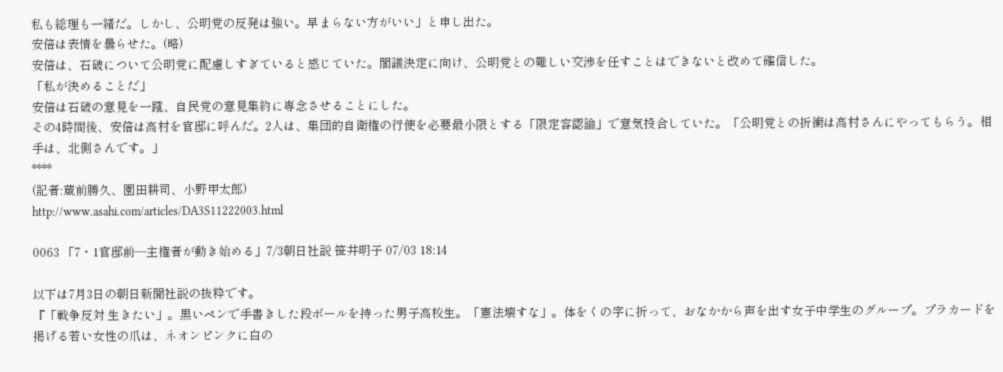私も総理も一緒だ。しかし、公明党の反発は強い。早まらない方がいい」と申し出た。
安倍は表情を曇らせた。(略)
安倍は、石破について公明党に配慮しすぎていると感じていた。閣議決定に向け、公明党との難しい交渉を任すことはできないと改めて確信した。
「私が決めることだ」
安倍は石破の意見を一蹴、自民党の意見集約に専念させることにした。
その4時間後、安倍は高村を官邸に呼んだ。2人は、集団的自衛権の行使を必要最小限とする「限定容認論」で意気投合していた。「公明党との折衝は高村さんにやってもらう。相手は、北側さんです。」
****
(記者:蔵前勝久、園田耕司、小野甲太郎)
http://www.asahi.com/articles/DA3S11222003.html

0063 「7・1官邸前―主権者が動き始める」7/3朝日社説 笹井明子 07/03 18:14

以下は7月3日の朝日新聞社説の抜粋です。
『「戦争反対 生きたい」。黒いペンで手書きした段ボールを持った男子高校生。「憲法壊すな」。体をくの字に折って、おなかから声を出す女子中学生のグループ。プラカードを掲げる若い女性の爪は、ネオンピンクに白の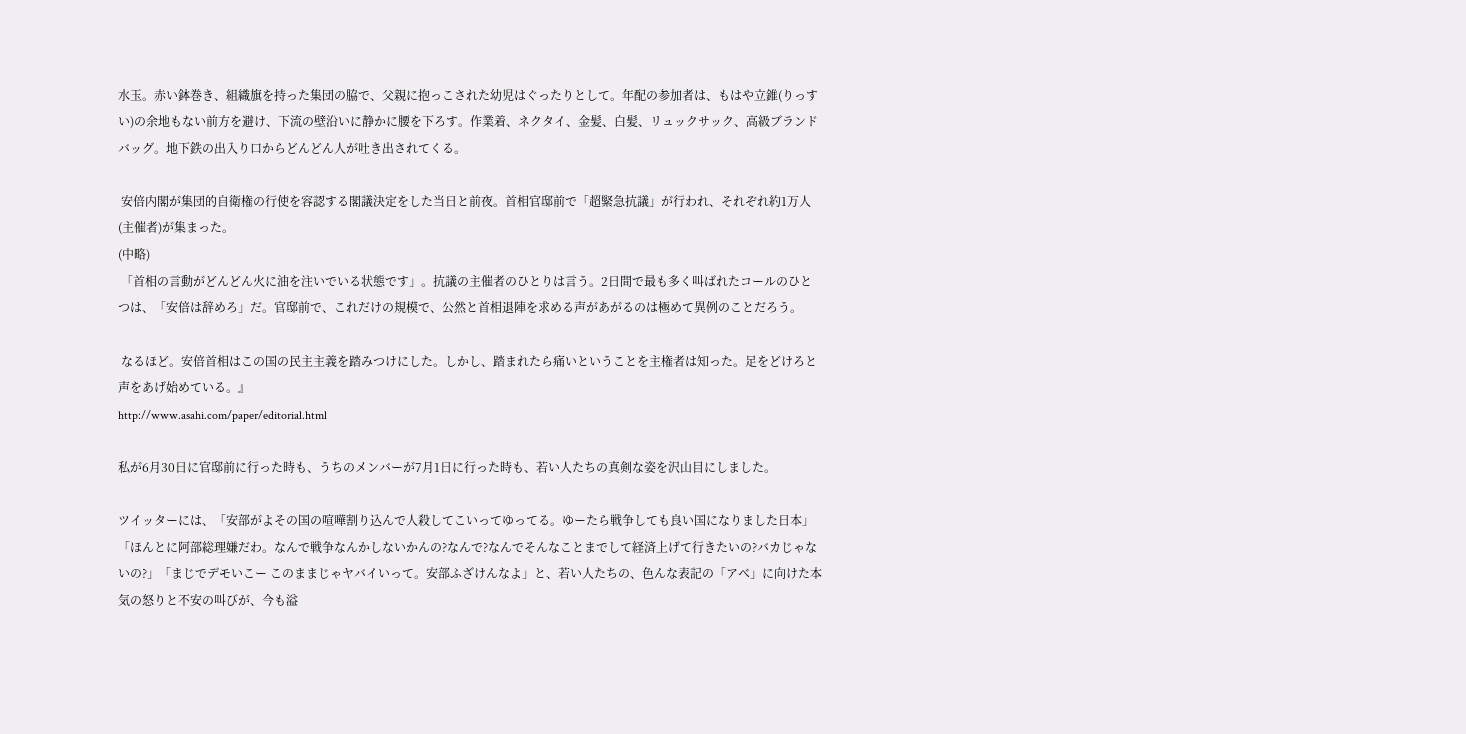水玉。赤い鉢巻き、組織旗を持った集団の脇で、父親に抱っこされた幼児はぐったりとして。年配の参加者は、もはや立錐(りっすい)の余地もない前方を避け、下流の壁沿いに静かに腰を下ろす。作業着、ネクタイ、金髪、白髪、リュックサック、高級ブランドバッグ。地下鉄の出入り口からどんどん人が吐き出されてくる。

 安倍内閣が集団的自衛権の行使を容認する閣議決定をした当日と前夜。首相官邸前で「超緊急抗議」が行われ、それぞれ約1万人(主催者)が集まった。
(中略)
 「首相の言動がどんどん火に油を注いでいる状態です」。抗議の主催者のひとりは言う。2日間で最も多く叫ばれたコールのひとつは、「安倍は辞めろ」だ。官邸前で、これだけの規模で、公然と首相退陣を求める声があがるのは極めて異例のことだろう。

 なるほど。安倍首相はこの国の民主主義を踏みつけにした。しかし、踏まれたら痛いということを主権者は知った。足をどけろと声をあげ始めている。』
http://www.asahi.com/paper/editorial.html

私が6月30日に官邸前に行った時も、うちのメンバーが7月1日に行った時も、若い人たちの真剣な姿を沢山目にしました。

ツイッターには、「安部がよその国の喧嘩割り込んで人殺してこいってゆってる。ゆーたら戦争しても良い国になりました日本」「ほんとに阿部総理嫌だわ。なんで戦争なんかしないかんの?なんで?なんでそんなことまでして経済上げて行きたいの?バカじゃないの?」「まじでデモいこー このままじゃヤバイいって。安部ふざけんなよ」と、若い人たちの、色んな表記の「アベ」に向けた本気の怒りと不安の叫びが、今も溢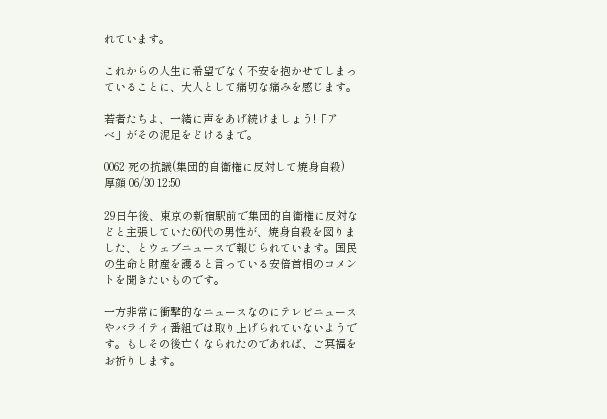れています。

これからの人生に希望でなく不安を抱かせてしまっていることに、大人として痛切な痛みを感じます。

若者たちよ、一緒に声をあげ続けましょう!「アベ」がその泥足をどけるまで。

0062 死の抗議(集団的自衛権に反対して焼身自殺)  厚顔 06/30 12:50

29日午後、東京の新宿駅前で集団的自衛権に反対などと主張していた60代の男性が、焼身自殺を図りました、とウェブニュースで報じられています。国民の生命と財産を護ると言っている安倍首相のコメントを聞きたいものです。

一方非常に衝撃的なニュースなのにテレビニュースやバライティ番組では取り上げられていないようです。もしその後亡くなられたのであれば、ご冥福をお祈りします。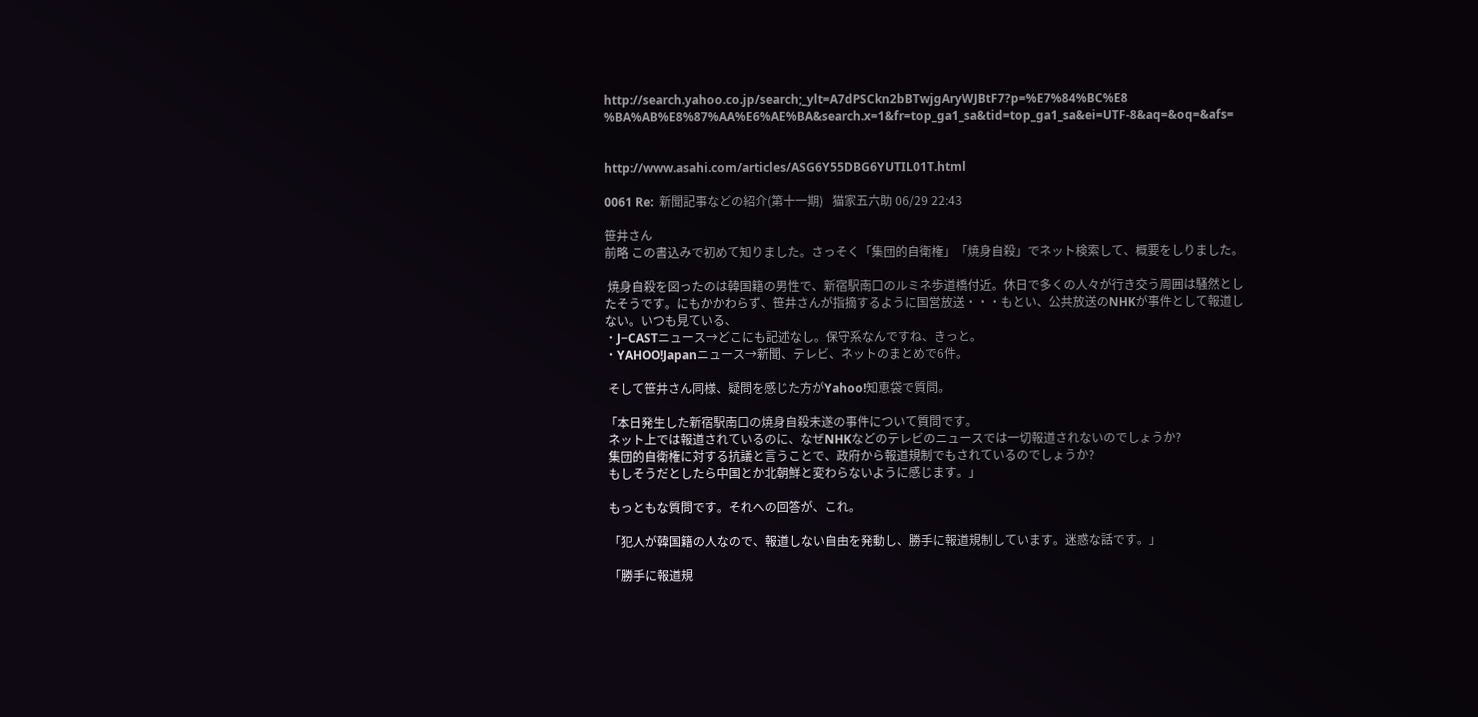http://search.yahoo.co.jp/search;_ylt=A7dPSCkn2bBTwjgAryWJBtF7?p=%E7%84%BC%E8
%BA%AB%E8%87%AA%E6%AE%BA&search.x=1&fr=top_ga1_sa&tid=top_ga1_sa&ei=UTF-8&aq=&oq=&afs=


http://www.asahi.com/articles/ASG6Y55DBG6YUTIL01T.html

0061 Re:  新聞記事などの紹介(第十一期)   猫家五六助 06/29 22:43

笹井さん
前略 この書込みで初めて知りました。さっそく「集団的自衛権」「焼身自殺」でネット検索して、概要をしりました。

 焼身自殺を図ったのは韓国籍の男性で、新宿駅南口のルミネ歩道橋付近。休日で多くの人々が行き交う周囲は騒然としたそうです。にもかかわらず、笹井さんが指摘するように国営放送・・・もとい、公共放送のNHKが事件として報道しない。いつも見ている、
・J−CASTニュース→どこにも記述なし。保守系なんですね、きっと。
・YAHOO!Japanニュース→新聞、テレビ、ネットのまとめで6件。

 そして笹井さん同様、疑問を感じた方がYahoo!知恵袋で質問。

「本日発生した新宿駅南口の焼身自殺未遂の事件について質問です。
 ネット上では報道されているのに、なぜNHKなどのテレビのニュースでは一切報道されないのでしょうか?
 集団的自衛権に対する抗議と言うことで、政府から報道規制でもされているのでしょうか?
 もしそうだとしたら中国とか北朝鮮と変わらないように感じます。」

 もっともな質問です。それへの回答が、これ。

 「犯人が韓国籍の人なので、報道しない自由を発動し、勝手に報道規制しています。迷惑な話です。」

 「勝手に報道規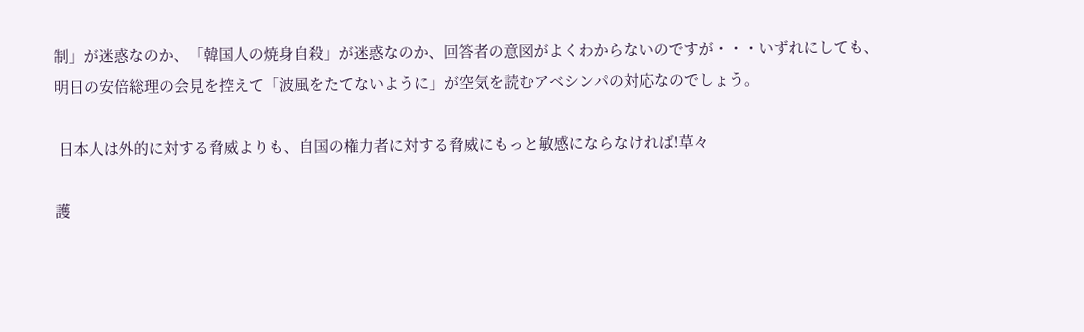制」が迷惑なのか、「韓国人の焼身自殺」が迷惑なのか、回答者の意図がよくわからないのですが・・・いずれにしても、明日の安倍総理の会見を控えて「波風をたてないように」が空気を読むアベシンパの対応なのでしょう。

 日本人は外的に対する脅威よりも、自国の権力者に対する脅威にもっと敏感にならなければ!草々

護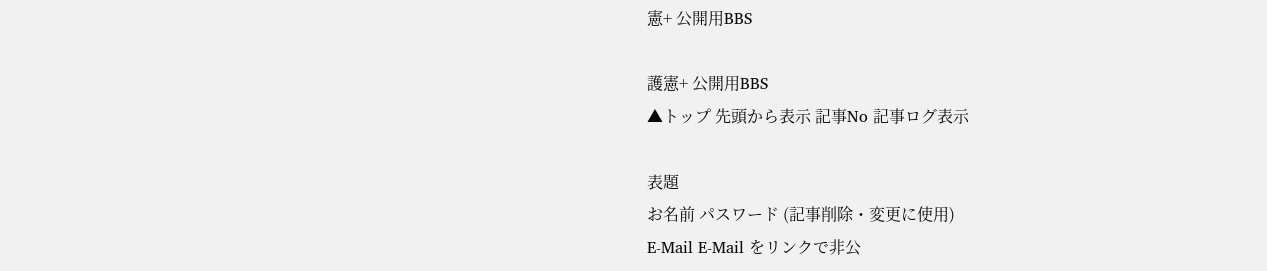憲+ 公開用BBS

護憲+ 公開用BBS
▲トップ 先頭から表示 記事No 記事ログ表示

表題
お名前 パスワード (記事削除・変更に使用)
E-Mail E-Mail をリンクで非公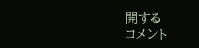開する
コメント